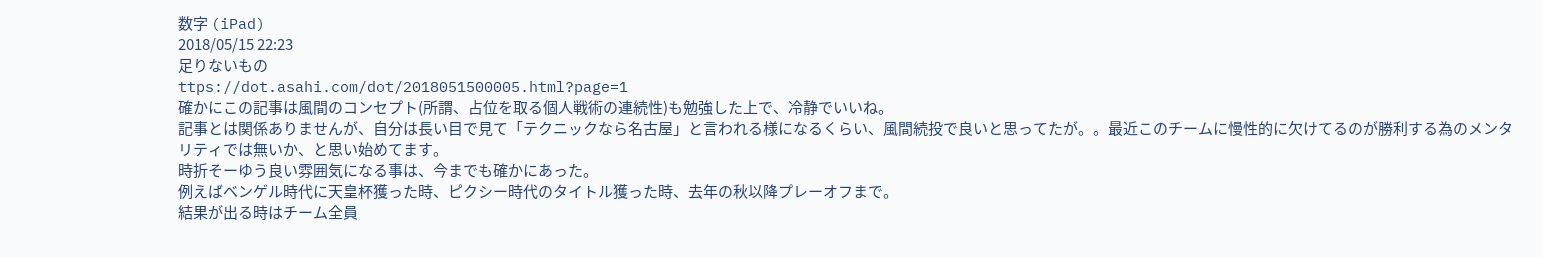数字 (iPad)
2018/05/15 22:23
足りないもの
ttps://dot.asahi.com/dot/2018051500005.html?page=1
確かにこの記事は風間のコンセプト(所謂、占位を取る個人戦術の連続性)も勉強した上で、冷静でいいね。
記事とは関係ありませんが、自分は長い目で見て「テクニックなら名古屋」と言われる様になるくらい、風間続投で良いと思ってたが。。最近このチームに慢性的に欠けてるのが勝利する為のメンタリティでは無いか、と思い始めてます。
時折そーゆう良い雰囲気になる事は、今までも確かにあった。
例えばベンゲル時代に天皇杯獲った時、ピクシー時代のタイトル獲った時、去年の秋以降プレーオフまで。
結果が出る時はチーム全員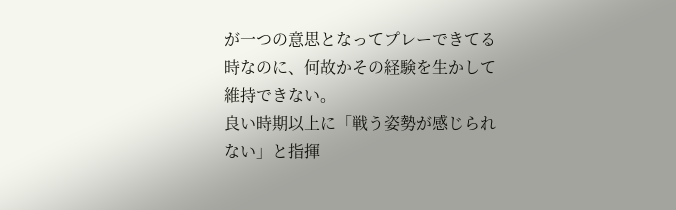が一つの意思となってプレーできてる時なのに、何故かその経験を生かして維持できない。
良い時期以上に「戦う姿勢が感じられない」と指揮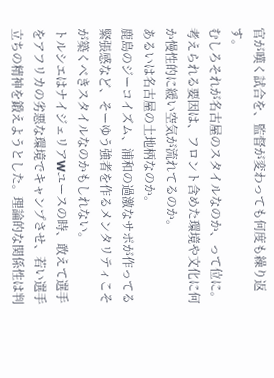官が嘆く試合を、監督が変わっても何度も繰り返す。
むしろそれが名古屋のスタイルなのか、って位に。
考えられる要因は、フロント含めた環境や文化に何か慢性的に緩い空気が流れてるのか。
あるいは名古屋の土地柄なのか。
鹿島のジーコイズム、浦和の過激なサポが作ってる緊張感など、そーゆう強者を作るメンタリティこそが築くべきスタイルなのかもしれない。
トルシエはナイジェリアWユースの時、敢えて選手をアフリカの劣悪な環境でキャンプさせ、若い選手立ちの精神を鍛えようとした。理論的な関係性は判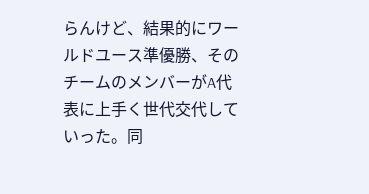らんけど、結果的にワールドユース準優勝、そのチームのメンバーがA代表に上手く世代交代していった。同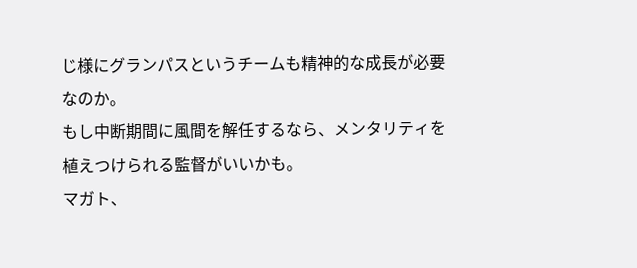じ様にグランパスというチームも精神的な成長が必要なのか。
もし中断期間に風間を解任するなら、メンタリティを植えつけられる監督がいいかも。
マガト、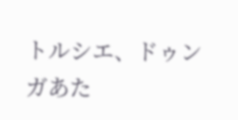トルシエ、ドゥンガあた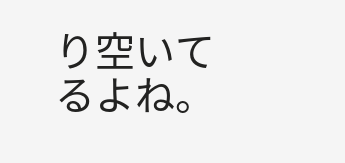り空いてるよね。